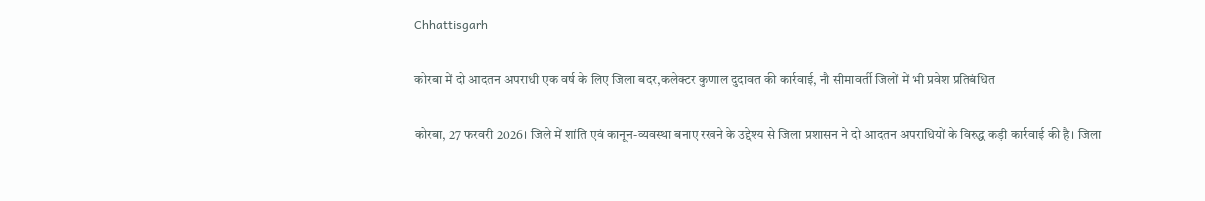Chhattisgarh

कोरबा में दो आदतन अपराधी एक वर्ष के लिए जिला बदर,कलेक्टर कुणाल दुदावत की कार्रवाई, नौ सीमावर्ती जिलों में भी प्रवेश प्रतिबंधित

कोरबा, 27 फरवरी 2026। जिले में शांति एवं कानून-व्यवस्था बनाए रखने के उद्देश्य से जिला प्रशासन ने दो आदतन अपराधियों के विरुद्ध कड़ी कार्रवाई की है। जिला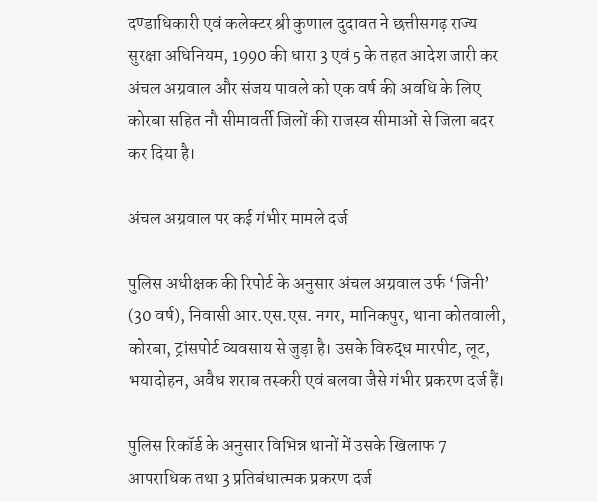दण्डाधिकारी एवं कलेक्टर श्री कुणाल दुदावत ने छत्तीसगढ़ राज्य सुरक्षा अधिनियम, 1990 की धारा 3 एवं 5 के तहत आदेश जारी कर अंचल अग्रवाल और संजय पावले को एक वर्ष की अवधि के लिए कोरबा सहित नौ सीमावर्ती जिलों की राजस्व सीमाओं से जिला बदर कर दिया है।

अंचल अग्रवाल पर कई गंभीर मामले दर्ज

पुलिस अधीक्षक की रिपोर्ट के अनुसार अंचल अग्रवाल उर्फ ‘जिनी’ (30 वर्ष), निवासी आर.एस.एस. नगर, मानिकपुर, थाना कोतवाली, कोरबा, ट्रांसपोर्ट व्यवसाय से जुड़ा है। उसके विरुद्ध मारपीट, लूट, भयादोहन, अवैध शराब तस्करी एवं बलवा जैसे गंभीर प्रकरण दर्ज हैं।

पुलिस रिकॉर्ड के अनुसार विभिन्न थानों में उसके खिलाफ 7 आपराधिक तथा 3 प्रतिबंधात्मक प्रकरण दर्ज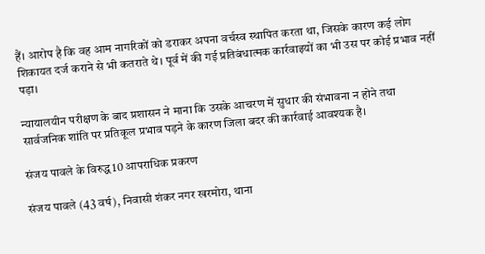हैं। आरोप है कि वह आम नागरिकों को डराकर अपना वर्चस्व स्थापित करता था, जिसके कारण कई लोग शिकायत दर्ज कराने से भी कतराते थे। पूर्व में की गई प्रतिबंधात्मक कार्रवाइयों का भी उस पर कोई प्रभाव नहीं पड़ा।

न्यायालयीन परीक्षण के बाद प्रशासन ने माना कि उसके आचरण में सुधार की संभावना न होने तथा सार्वजनिक शांति पर प्रतिकूल प्रभाव पड़ने के कारण जिला बदर की कार्रवाई आवश्यक है।

संजय पावले के विरुद्ध 10 आपराधिक प्रकरण

संजय पावले (43 वर्ष), निवासी शंकर नगर खरमोरा, थाना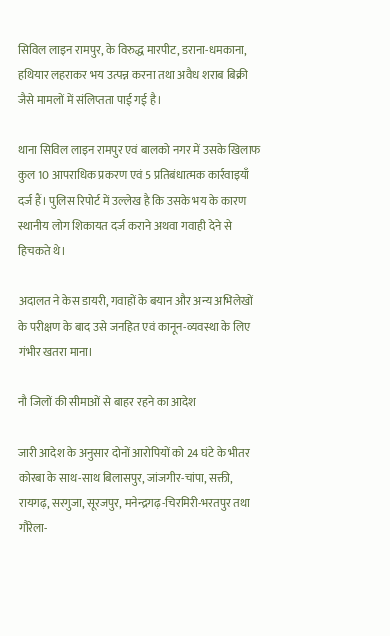सिविल लाइन रामपुर, के विरुद्ध मारपीट, डराना-धमकाना, हथियार लहराकर भय उत्पन्न करना तथा अवैध शराब बिक्री जैसे मामलों में संलिप्तता पाई गई है।

थाना सिविल लाइन रामपुर एवं बालको नगर में उसके खिलाफ कुल 10 आपराधिक प्रकरण एवं 5 प्रतिबंधात्मक कार्रवाइयाँ दर्ज हैं। पुलिस रिपोर्ट में उल्लेख है कि उसके भय के कारण स्थानीय लोग शिकायत दर्ज कराने अथवा गवाही देने से हिचकते थे।

अदालत ने केस डायरी, गवाहों के बयान और अन्य अभिलेखों के परीक्षण के बाद उसे जनहित एवं कानून-व्यवस्था के लिए गंभीर खतरा माना।

नौ जिलों की सीमाओं से बाहर रहने का आदेश

जारी आदेश के अनुसार दोनों आरोपियों को 24 घंटे के भीतर कोरबा के साथ-साथ बिलासपुर, जांजगीर-चांपा, सक्ती, रायगढ़, सरगुजा, सूरजपुर, मनेन्द्रगढ़-चिरमिरी-भरतपुर तथा गौरेला-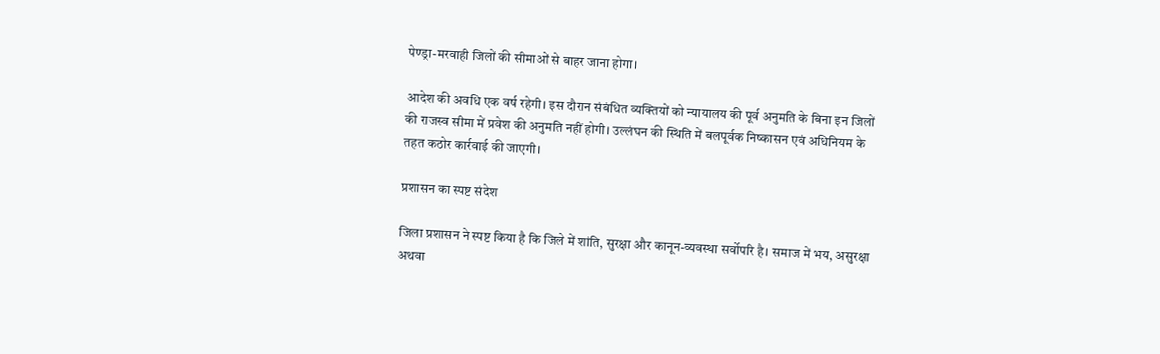पेण्ड्रा-मरवाही जिलों की सीमाओं से बाहर जाना होगा।

आदेश की अवधि एक वर्ष रहेगी। इस दौरान संबंधित व्यक्तियों को न्यायालय की पूर्व अनुमति के बिना इन जिलों की राजस्व सीमा में प्रवेश की अनुमति नहीं होगी। उल्लंघन की स्थिति में बलपूर्वक निष्कासन एवं अधिनियम के तहत कठोर कार्रवाई की जाएगी।

प्रशासन का स्पष्ट संदेश

जिला प्रशासन ने स्पष्ट किया है कि जिले में शांति, सुरक्षा और कानून-व्यवस्था सर्वोपरि है। समाज में भय, असुरक्षा अथवा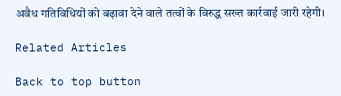अवैध गतिविधियों को बढ़ावा देने वाले तत्वों के विरुद्ध सख्त कार्रवाई जारी रहेगी।

Related Articles

Back to top button